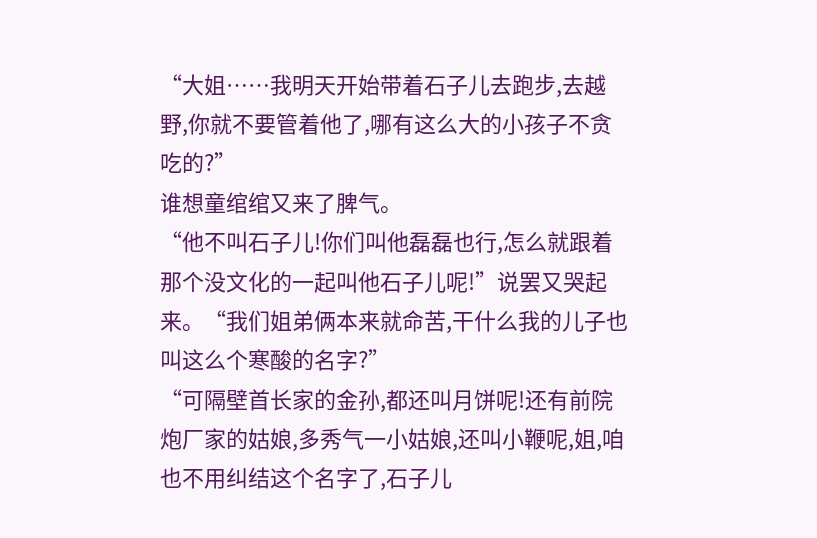“大姐……我明天开始带着石子儿去跑步,去越野,你就不要管着他了,哪有这么大的小孩子不贪吃的?”
谁想童绾绾又来了脾气。
“他不叫石子儿!你们叫他磊磊也行,怎么就跟着那个没文化的一起叫他石子儿呢!”说罢又哭起来。“我们姐弟俩本来就命苦,干什么我的儿子也叫这么个寒酸的名字?”
“可隔壁首长家的金孙,都还叫月饼呢!还有前院炮厂家的姑娘,多秀气一小姑娘,还叫小鞭呢,姐,咱也不用纠结这个名字了,石子儿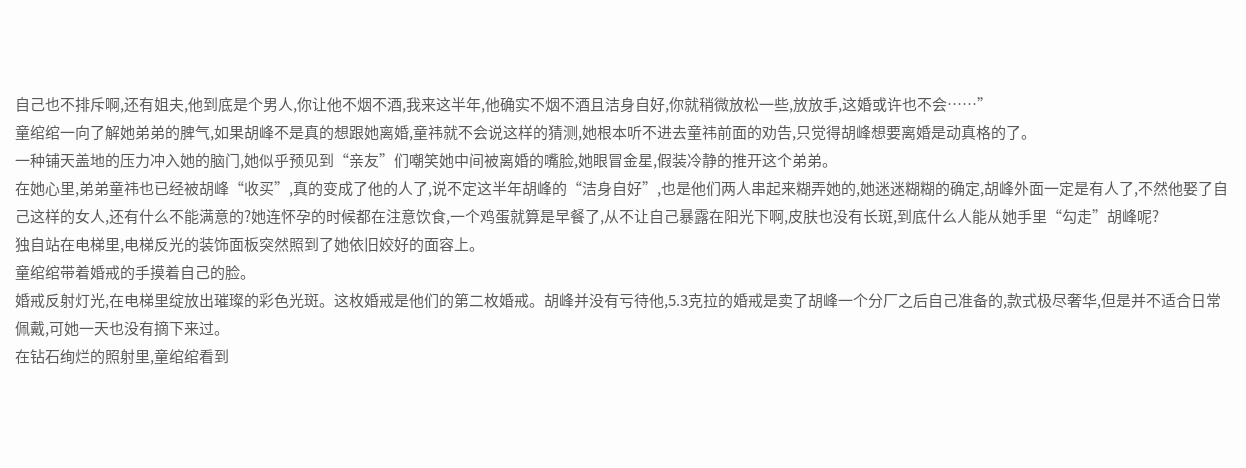自己也不排斥啊,还有姐夫,他到底是个男人,你让他不烟不酒,我来这半年,他确实不烟不酒且洁身自好,你就稍微放松一些,放放手,这婚或许也不会……”
童绾绾一向了解她弟弟的脾气,如果胡峰不是真的想跟她离婚,童祎就不会说这样的猜测,她根本听不进去童祎前面的劝告,只觉得胡峰想要离婚是动真格的了。
一种铺天盖地的压力冲入她的脑门,她似乎预见到“亲友”们嘲笑她中间被离婚的嘴脸,她眼冒金星,假装冷静的推开这个弟弟。
在她心里,弟弟童祎也已经被胡峰“收买”,真的变成了他的人了,说不定这半年胡峰的“洁身自好”,也是他们两人串起来糊弄她的,她迷迷糊糊的确定,胡峰外面一定是有人了,不然他娶了自己这样的女人,还有什么不能满意的?她连怀孕的时候都在注意饮食,一个鸡蛋就算是早餐了,从不让自己暴露在阳光下啊,皮肤也没有长斑,到底什么人能从她手里“勾走”胡峰呢?
独自站在电梯里,电梯反光的装饰面板突然照到了她依旧姣好的面容上。
童绾绾带着婚戒的手摸着自己的脸。
婚戒反射灯光,在电梯里绽放出璀璨的彩色光斑。这枚婚戒是他们的第二枚婚戒。胡峰并没有亏待他,5.3克拉的婚戒是卖了胡峰一个分厂之后自己准备的,款式极尽奢华,但是并不适合日常佩戴,可她一天也没有摘下来过。
在钻石绚烂的照射里,童绾绾看到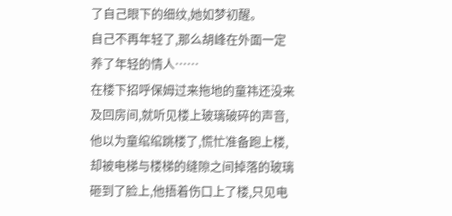了自己眼下的细纹,她如梦初醒。
自己不再年轻了,那么胡峰在外面一定养了年轻的情人……
在楼下招呼保姆过来拖地的童祎还没来及回房间,就听见楼上玻璃破碎的声音,他以为童绾绾跳楼了,慌忙准备跑上楼,却被电梯与楼梯的缝隙之间掉落的玻璃砸到了脸上,他捂着伤口上了楼,只见电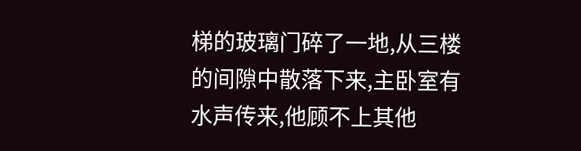梯的玻璃门碎了一地,从三楼的间隙中散落下来,主卧室有水声传来,他顾不上其他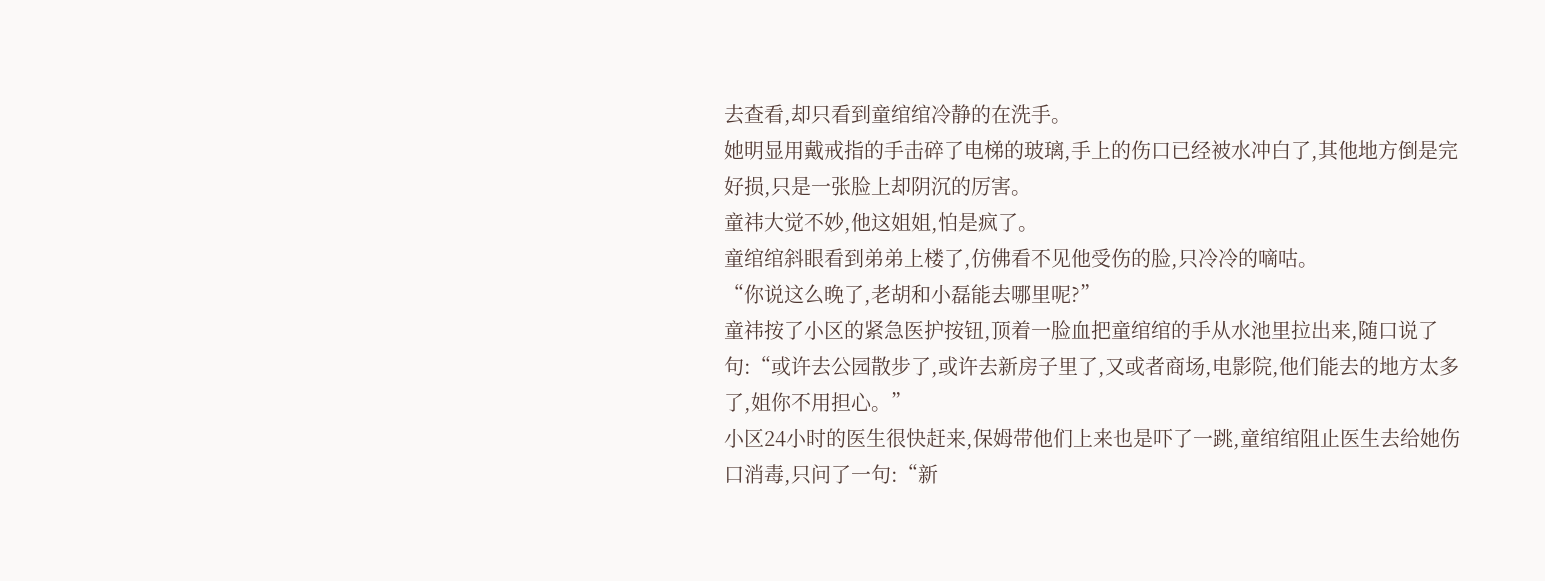去查看,却只看到童绾绾冷静的在洗手。
她明显用戴戒指的手击碎了电梯的玻璃,手上的伤口已经被水冲白了,其他地方倒是完好损,只是一张脸上却阴沉的厉害。
童祎大觉不妙,他这姐姐,怕是疯了。
童绾绾斜眼看到弟弟上楼了,仿佛看不见他受伤的脸,只冷冷的嘀咕。
“你说这么晚了,老胡和小磊能去哪里呢?”
童祎按了小区的紧急医护按钮,顶着一脸血把童绾绾的手从水池里拉出来,随口说了句:“或许去公园散步了,或许去新房子里了,又或者商场,电影院,他们能去的地方太多了,姐你不用担心。”
小区24小时的医生很快赶来,保姆带他们上来也是吓了一跳,童绾绾阻止医生去给她伤口消毒,只问了一句:“新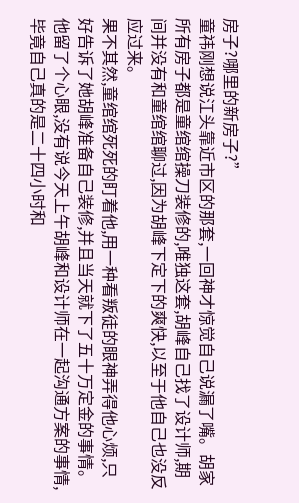房子?哪里的新房子?”
童祎刚想说江头靠近市区的那套,一回神才惊觉自己说漏了嘴。胡家所有房子都是童绾绾操刀装修的,唯独这套,胡峰自己找了设计师,期间并没有和童绾绾聊过,因为胡峰下定下的爽快,以至于他自己也没反应过来。
果不其然,童绾绾死死的盯着他,用一种看叛徒的眼神弄得他心烦,只好告诉了她胡峰准备自己装修,并且当天就下了五十万定金的事情。
他留了个心眼,没有说今天上午胡峰和设计师在一起沟通方案的事情,毕竟自己真的是二十四小时和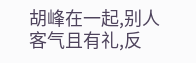胡峰在一起,别人客气且有礼,反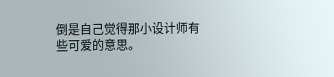倒是自己觉得那小设计师有些可爱的意思。